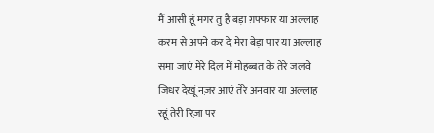मैं आसी हूं मगर तु है बड़ा ग़फ्फार या अल्लाह
करम से अपने कर दे मेरा बेड़ा पार या अल्लाह
समा जाएं मेरे दिल में मोहब्बत के तेरे जलवे
जिधर देखूं नज़र आएं तेरे अनवार या अल्लाह
रहूं तेरी रिज़ा पर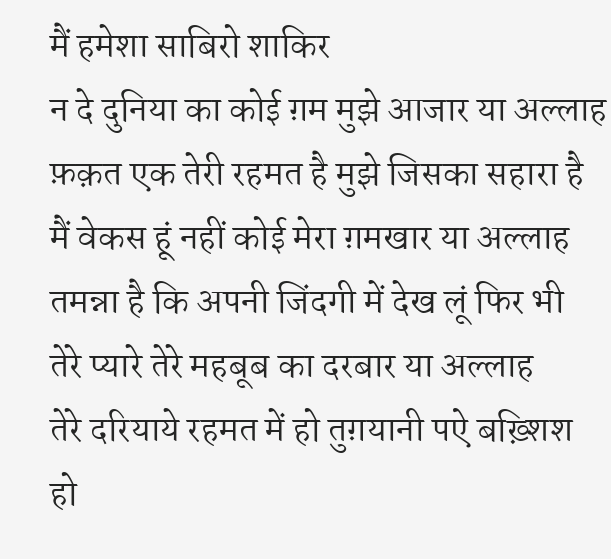मैं हमेशा साबिरो शाकिर
न दे दुनिया का कोई ग़म मुझे आजार या अल्लाह
फ़क़त एक तेरी रहमत है मुझे जिसका सहारा है
मैं वेकस हूं नहीं कोई मेरा ग़मखार या अल्लाह
तमन्ना है कि अपनी जिंदगी में देख लूं फिर भी
तेरे प्यारे तेरे महबूब का दरबार या अल्लाह
तेरे दरियाये रहमत में हो तुग़यानी पऐ बख़्शिश
हो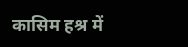कासिम हश्र में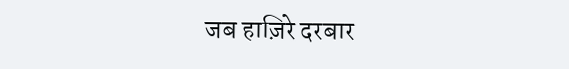जब हाज़िरे दरबार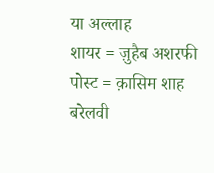या अल्लाह
शायर = ज़ुहैब अशरफी
पोस्ट = क़ासिम शाह बरेलवी